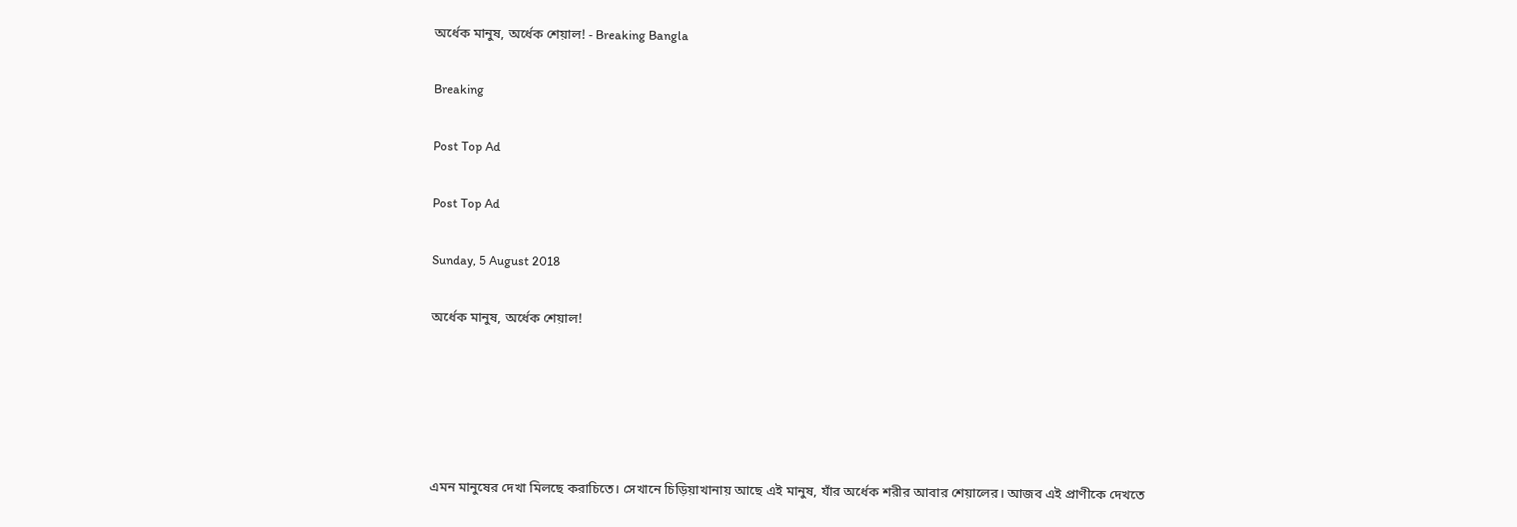অর্ধেক মানুষ, অর্ধেক শেয়াল! - Breaking Bangla

Breaking

Post Top Ad

Post Top Ad

Sunday, 5 August 2018

অর্ধেক মানুষ, অর্ধেক শেয়াল!





এমন মানুষের দেখা মিলছে করাচিতে। সেখানে চিড়িয়াখানায় আছে এই মানুষ, যাঁর অর্ধেক শরীর আবার শেয়ালের। আজব এই প্রাণীকে দেখতে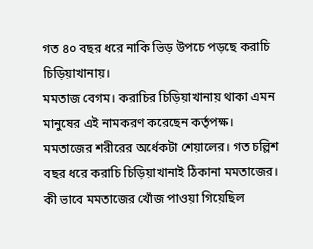গত ৪০ বছর ধরে নাকি ভিড় উপচে পড়ছে করাচি চিড়িয়াখানায়।
মমতাজ বেগম। করাচির চিড়িয়াখানায় থাকা এমন মানুষের এই নামকরণ করেছেন কর্তৃপক্ষ। মমতাজের শরীরের অর্ধেকটা শেয়ালের। গত চল্লিশ বছর ধরে করাচি চিড়িয়াখানাই ঠিকানা মমতাজের। কী ভাবে মমতাজের খোঁজ পাওয়া গিয়েছিল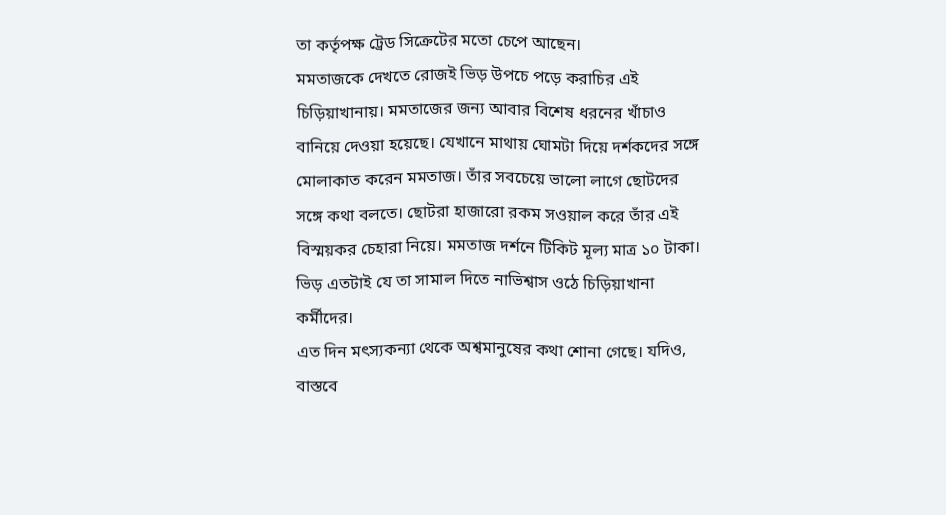তা কর্তৃপক্ষ ট্রেড সিক্রেটের মতো চেপে আছেন।
মমতাজকে দেখতে রোজই ভিড় উপচে পড়ে করাচির এই চিড়িয়াখানায়। মমতাজের জন্য আবার বিশেষ ধরনের খাঁচাও বানিয়ে দেওয়া হয়েছে। যেখানে মাথায় ঘোমটা দিয়ে দর্শকদের সঙ্গে মোলাকাত করেন মমতাজ। তাঁর সবচেয়ে ভালো লাগে ছোটদের সঙ্গে কথা বলতে। ছোটরা হাজারো রকম সওয়াল করে তাঁর এই বিস্ময়কর চেহারা নিয়ে। মমতাজ দর্শনে টিকিট মূল্য মাত্র ১০ টাকা। ভিড় এতটাই যে তা সামাল দিতে নাভিশ্বাস ওঠে চিড়িয়াখানা কর্মীদের।
এত দিন মৎস্যকন্যা থেকে অশ্বমানুষের কথা শোনা গেছে। যদিও, বাস্তবে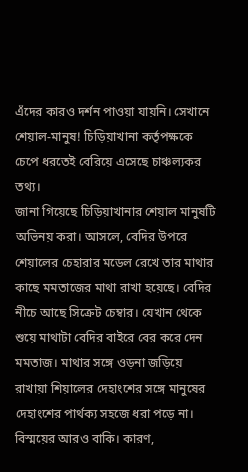এঁদের কারও দর্শন পাওয়া যায়নি। সেখানে শেয়াল-মানুষ! চিড়িয়াখানা কর্তৃপক্ষকে চেপে ধরতেই বেরিয়ে এসেছে চাঞ্চল্যকর তথ্য।
জানা গিয়েছে চিড়িয়াখানার শেয়াল মানুষটি অভিনয় করা। আসলে, বেদির উপরে শেয়ালের চেহারার মডেল রেখে তার মাথার কাছে মমতাজের মাথা রাখা হয়েছে। বেদির নীচে আছে সিক্রেট চেম্বার। যেখান থেকে শুয়ে মাথাটা বেদির বাইরে বের করে দেন মমতাজ। মাথার সঙ্গে ওড়না জড়িয়ে রাখায়া শিয়ালের দেহাংশের সঙ্গে মানুষের দেহাংশের পার্থক্য সহজে ধরা পড়ে না।
বিস্ময়ের আরও বাকি। কারণ,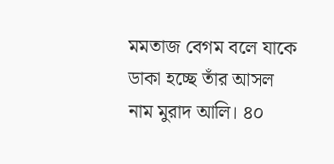মমতাজ বেগম বলে যাকে ডাকা হচ্ছে তাঁর আসল নাম মুরাদ আলি। ৪০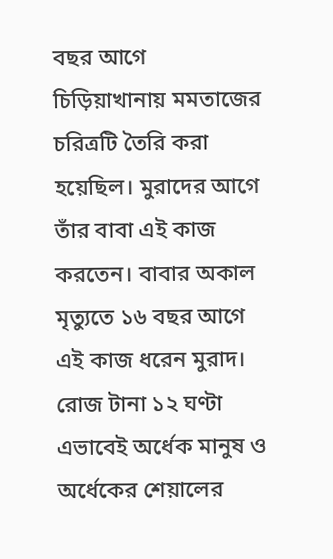বছর আগে চিড়িয়াখানায় মমতাজের চরিত্রটি তৈরি করা হয়েছিল। মুরাদের আগে তাঁর বাবা এই কাজ করতেন। বাবার অকাল মৃত্যুতে ১৬ বছর আগে এই কাজ ধরেন মুরাদ। রোজ টানা ১২ ঘণ্টা এভাবেই অর্ধেক মানুষ ও অর্ধেকের শেয়ালের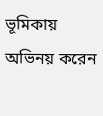ভূমিকায় অভিনয় করেন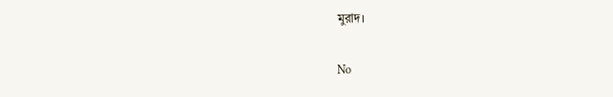মুরাদ।

No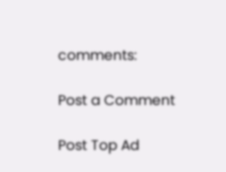comments:

Post a Comment

Post Top Ad